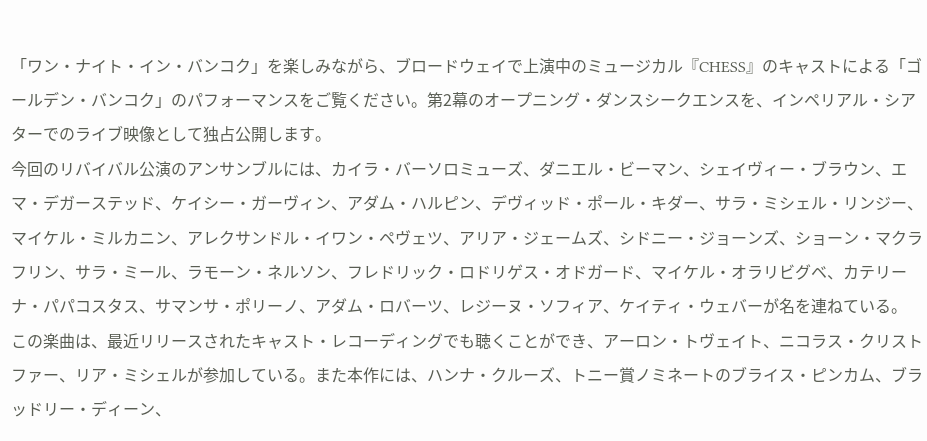「ワン・ナイト・イン・バンコク」を楽しみながら、ブロードウェイで上演中のミュージカル『CHESS』のキャストによる「ゴールデン・バンコク」のパフォーマンスをご覧ください。第2幕のオープニング・ダンスシークエンスを、インペリアル・シアターでのライブ映像として独占公開します。
今回のリバイバル公演のアンサンブルには、カイラ・バーソロミューズ、ダニエル・ビーマン、シェイヴィー・ブラウン、エマ・デガーステッド、ケイシー・ガーヴィン、アダム・ハルピン、デヴィッド・ポール・キダー、サラ・ミシェル・リンジー、マイケル・ミルカニン、アレクサンドル・イワン・ペヴェツ、アリア・ジェームズ、シドニー・ジョーンズ、ショーン・マクラフリン、サラ・ミール、ラモーン・ネルソン、フレドリック・ロドリゲス・オドガード、マイケル・オラリビグベ、カテリーナ・パパコスタス、サマンサ・ポリーノ、アダム・ロバーツ、レジーヌ・ソフィア、ケイティ・ウェバーが名を連ねている。
この楽曲は、最近リリースされたキャスト・レコーディングでも聴くことができ、アーロン・トヴェイト、ニコラス・クリストファー、リア・ミシェルが参加している。また本作には、ハンナ・クルーズ、トニー賞ノミネートのブライス・ピンカム、ブラッドリー・ディーン、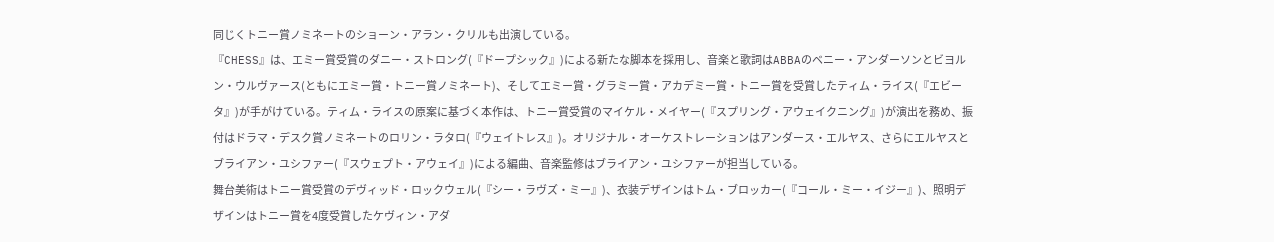同じくトニー賞ノミネートのショーン・アラン・クリルも出演している。
『CHESS』は、エミー賞受賞のダニー・ストロング(『ドープシック』)による新たな脚本を採用し、音楽と歌詞はABBAのベニー・アンダーソンとビヨルン・ウルヴァース(ともにエミー賞・トニー賞ノミネート)、そしてエミー賞・グラミー賞・アカデミー賞・トニー賞を受賞したティム・ライス(『エビータ』)が手がけている。ティム・ライスの原案に基づく本作は、トニー賞受賞のマイケル・メイヤー(『スプリング・アウェイクニング』)が演出を務め、振付はドラマ・デスク賞ノミネートのロリン・ラタロ(『ウェイトレス』)。オリジナル・オーケストレーションはアンダース・エルヤス、さらにエルヤスとブライアン・ユシファー(『スウェプト・アウェイ』)による編曲、音楽監修はブライアン・ユシファーが担当している。
舞台美術はトニー賞受賞のデヴィッド・ロックウェル(『シー・ラヴズ・ミー』)、衣装デザインはトム・ブロッカー(『コール・ミー・イジー』)、照明デザインはトニー賞を4度受賞したケヴィン・アダ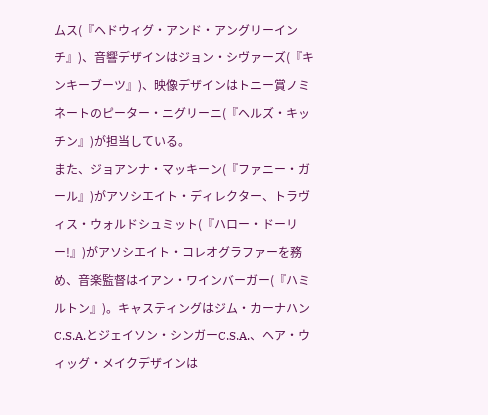ムス(『ヘドウィグ・アンド・アングリーインチ』)、音響デザインはジョン・シヴァーズ(『キンキーブーツ』)、映像デザインはトニー賞ノミネートのピーター・ニグリーニ(『ヘルズ・キッチン』)が担当している。
また、ジョアンナ・マッキーン(『ファニー・ガール』)がアソシエイト・ディレクター、トラヴィス・ウォルドシュミット(『ハロー・ドーリー!』)がアソシエイト・コレオグラファーを務め、音楽監督はイアン・ワインバーガー(『ハミルトン』)。キャスティングはジム・カーナハンC.S.A.とジェイソン・シンガーC.S.A.、ヘア・ウィッグ・メイクデザインは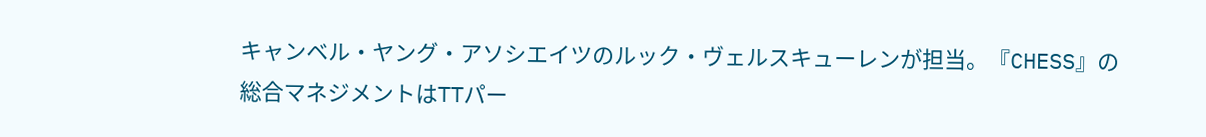キャンベル・ヤング・アソシエイツのルック・ヴェルスキューレンが担当。『CHESS』の総合マネジメントはTTパー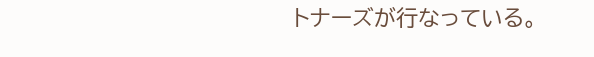トナーズが行なっている。